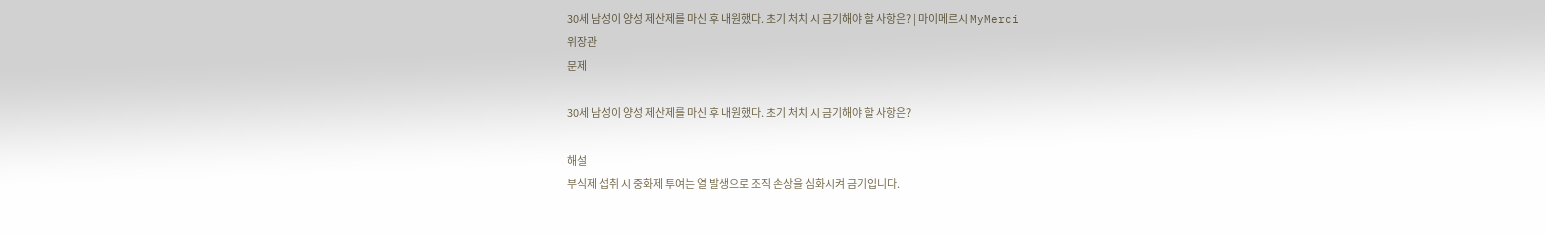30세 남성이 양성 제산제를 마신 후 내원했다. 초기 처치 시 금기해야 할 사항은? | 마이메르시 MyMerci
위장관
문제

30세 남성이 양성 제산제를 마신 후 내원했다. 초기 처치 시 금기해야 할 사항은?

해설
부식제 섭취 시 중화제 투여는 열 발생으로 조직 손상을 심화시켜 금기입니다.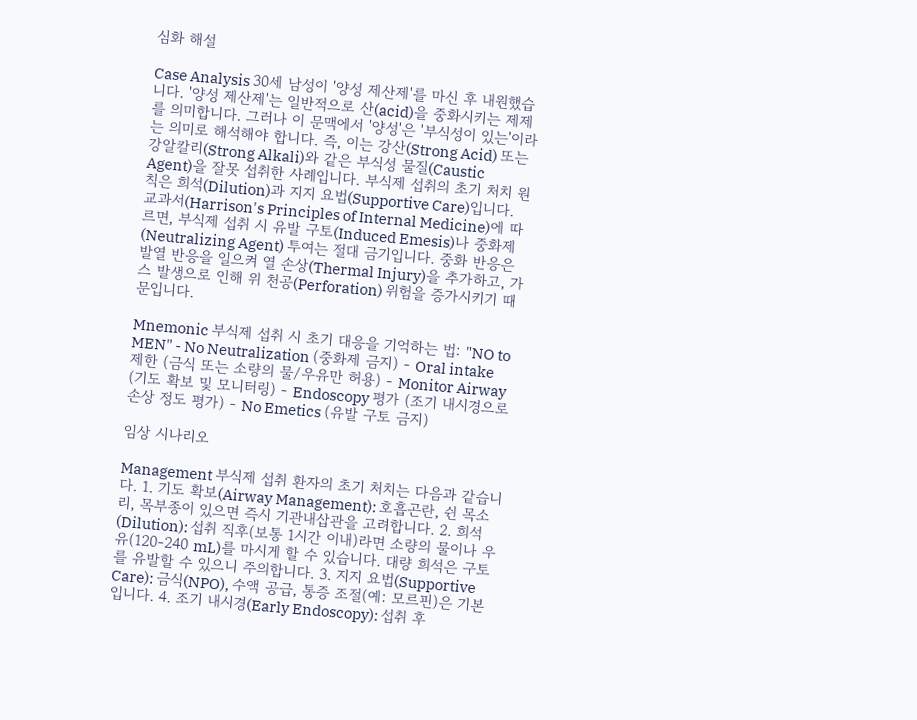심화 해설

Case Analysis 30세 남성이 '양성 제산제'를 마신 후 내원했습니다. '양성 제산제'는 일반적으로 산(acid)을 중화시키는 제제를 의미합니다. 그러나 이 문맥에서 '양성'은 '부식성이 있는'이라는 의미로 해석해야 합니다. 즉, 이는 강산(Strong Acid) 또는 강알칼리(Strong Alkali)와 같은 부식성 물질(Caustic Agent)을 잘못 섭취한 사례입니다. 부식제 섭취의 초기 처치 원칙은 희석(Dilution)과 지지 요법(Supportive Care)입니다. 교과서(Harrison's Principles of Internal Medicine)에 따르면, 부식제 섭취 시 유발 구토(Induced Emesis)나 중화제(Neutralizing Agent) 투여는 절대 금기입니다. 중화 반응은 발열 반응을 일으켜 열 손상(Thermal Injury)을 추가하고, 가스 발생으로 인해 위 천공(Perforation) 위험을 증가시키기 때문입니다.

Mnemonic 부식제 섭취 시 초기 대응을 기억하는 법: "NO to MEN" - No Neutralization (중화제 금지) - Oral intake 제한 (금식 또는 소량의 물/우유만 허용) - Monitor Airway (기도 확보 및 모니터링) - Endoscopy 평가 (조기 내시경으로 손상 정도 평가) - No Emetics (유발 구토 금지)

임상 시나리오

Management 부식제 섭취 환자의 초기 처치는 다음과 같습니다. 1. 기도 확보(Airway Management): 호흡곤란, 쉰 목소리, 목부종이 있으면 즉시 기관내삽관을 고려합니다. 2. 희석(Dilution): 섭취 직후(보통 1시간 이내)라면 소량의 물이나 우유(120-240 mL)를 마시게 할 수 있습니다. 대량 희석은 구토를 유발할 수 있으니 주의합니다. 3. 지지 요법(Supportive Care): 금식(NPO), 수액 공급, 통증 조절(예: 모르핀)은 기본입니다. 4. 조기 내시경(Early Endoscopy): 섭취 후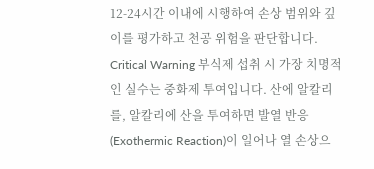12-24시간 이내에 시행하여 손상 범위와 깊이를 평가하고 천공 위험을 판단합니다. Critical Warning 부식제 섭취 시 가장 치명적인 실수는 중화제 투여입니다. 산에 알칼리를, 알칼리에 산을 투여하면 발열 반응(Exothermic Reaction)이 일어나 열 손상으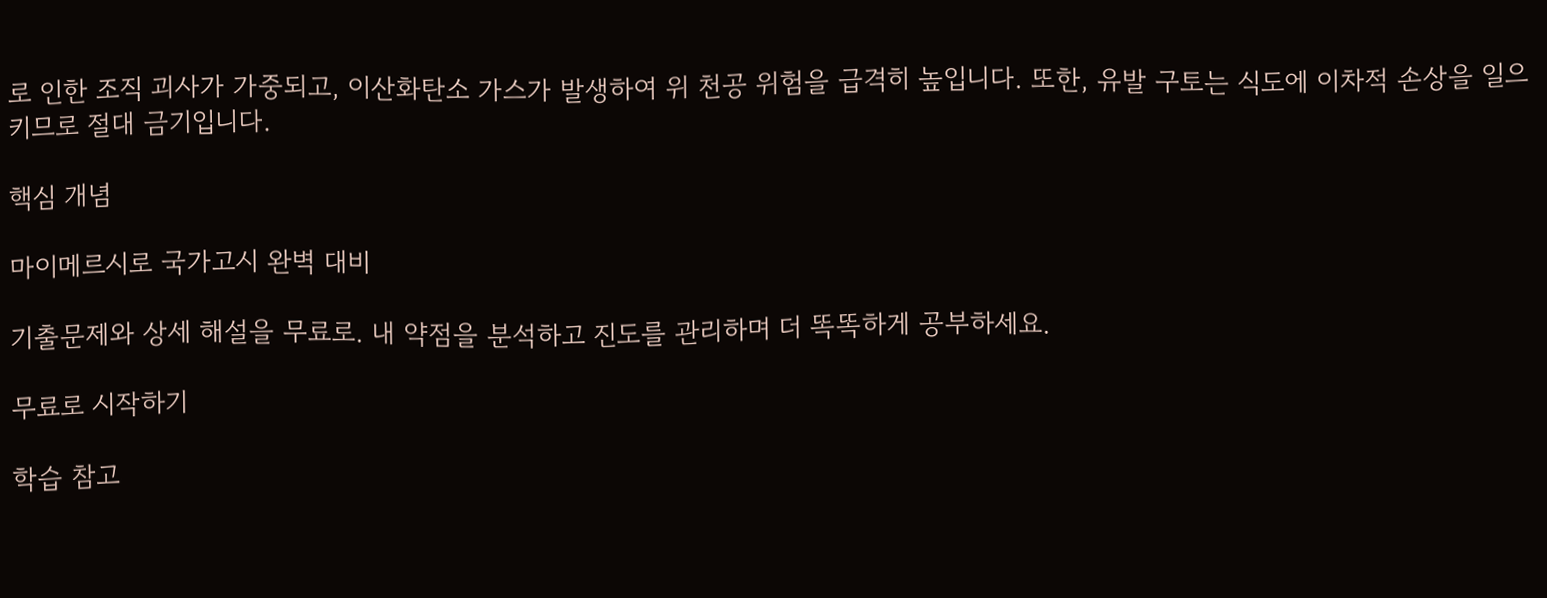로 인한 조직 괴사가 가중되고, 이산화탄소 가스가 발생하여 위 천공 위험을 급격히 높입니다. 또한, 유발 구토는 식도에 이차적 손상을 일으키므로 절대 금기입니다.

핵심 개념

마이메르시로 국가고시 완벽 대비

기출문제와 상세 해설을 무료로. 내 약점을 분석하고 진도를 관리하며 더 똑똑하게 공부하세요.

무료로 시작하기

학습 참고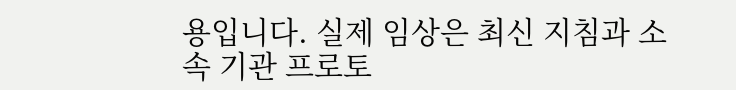용입니다. 실제 임상은 최신 지침과 소속 기관 프로토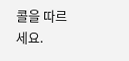콜을 따르세요.